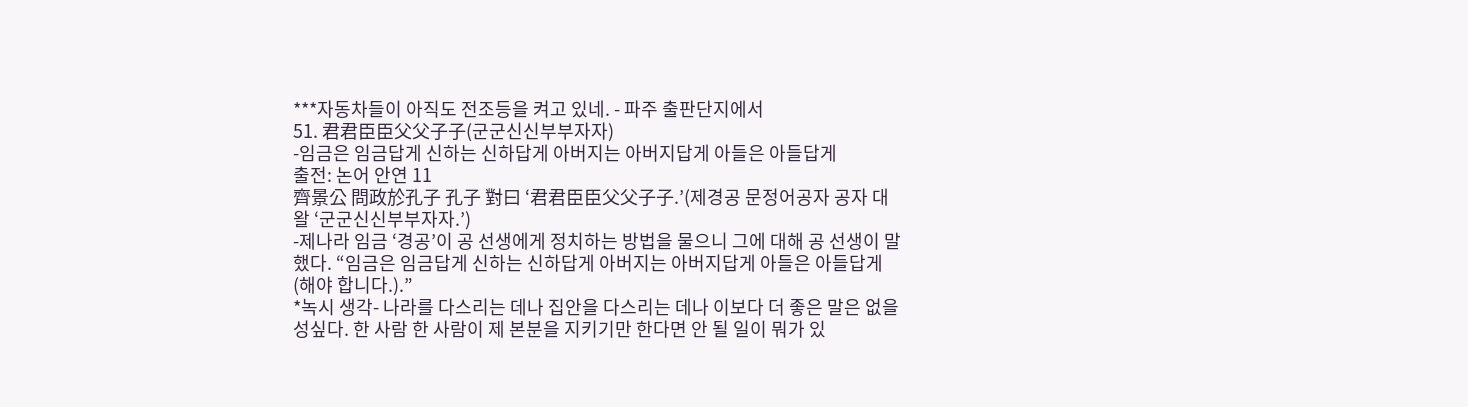***자동차들이 아직도 전조등을 켜고 있네. - 파주 출판단지에서
51. 君君臣臣父父子子(군군신신부부자자)
-임금은 임금답게 신하는 신하답게 아버지는 아버지답게 아들은 아들답게
출전: 논어 안연 11
齊景公 問政於孔子 孔子 對曰 ‘君君臣臣父父子子.’(제경공 문정어공자 공자 대왈 ‘군군신신부부자자.’)
-제나라 임금 ‘경공’이 공 선생에게 정치하는 방법을 물으니 그에 대해 공 선생이 말했다. “임금은 임금답게 신하는 신하답게 아버지는 아버지답게 아들은 아들답게 (해야 합니다.).”
*녹시 생각- 나라를 다스리는 데나 집안을 다스리는 데나 이보다 더 좋은 말은 없을 성싶다. 한 사람 한 사람이 제 본분을 지키기만 한다면 안 될 일이 뭐가 있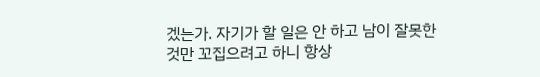겠는가. 자기가 할 일은 안 하고 남이 잘못한 것만 꼬집으려고 하니 항상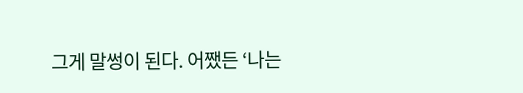그게 말썽이 된다. 어쨌든 ‘나는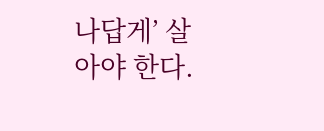나답게’ 살아야 한다.